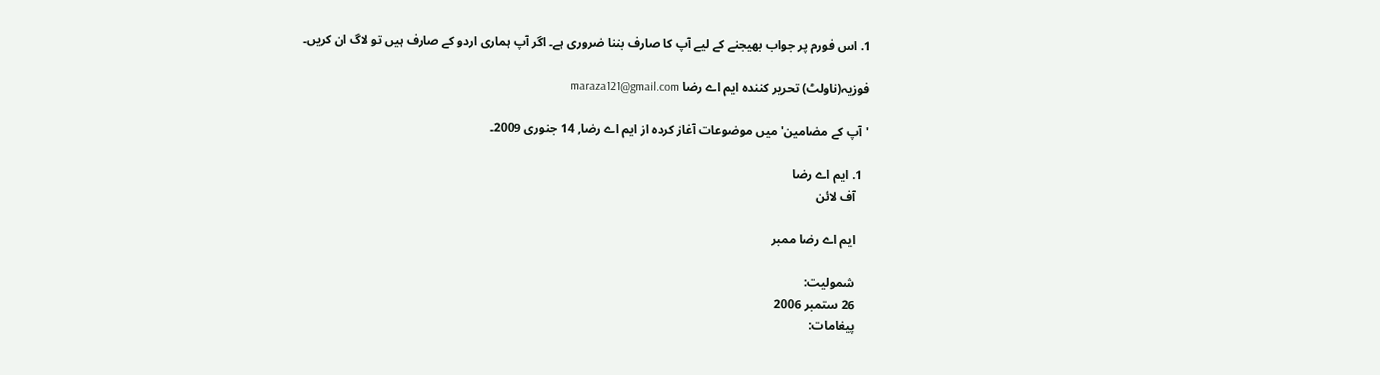1. اس فورم پر جواب بھیجنے کے لیے آپ کا صارف بننا ضروری ہے۔ اگر آپ ہماری اردو کے صارف ہیں تو لاگ ان کریں۔

فوزیہ(ناولٹ) تحریر کنندہ ایم اے رضا maraza121@gmail.com

'آپ کے مضامین' میں موضوعات آغاز کردہ از ایم اے رضا, 14 جنوری 2009۔

  1. ایم اے رضا
    آف لائن

    ایم اے رضا ممبر

    شمولیت:
    26 ستمبر 2006
    پیغامات: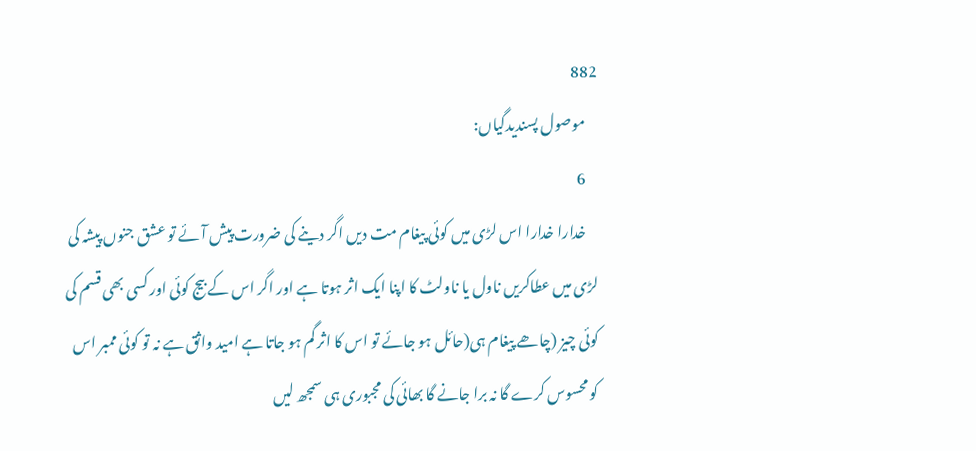882
    موصول پسندیدگیاں:
    6
    خدارا خدارا اس لڑی میں کوئی پیغام مت دیں اگر دینے کی ضرورت پیش آئے تو عشق جنوں پیشہ کی لڑی میں عطاکریں ناول یا ناولٹ کا اپنا ایک اثر ہوتا ہے اور اگر اس کے بیج کوئی اور کسی بھی قسم کی کوئی چیز (چاھے پیغام ہی(حائل ہو جائے تو اس کا اثر گم ہو جاتا ہے امید واثق ہے نہ تو کوئی ممبر اس کو محسوس کرے گا نہ برا جانے گا بھائی کی مجبوری ہی سمجھ لیں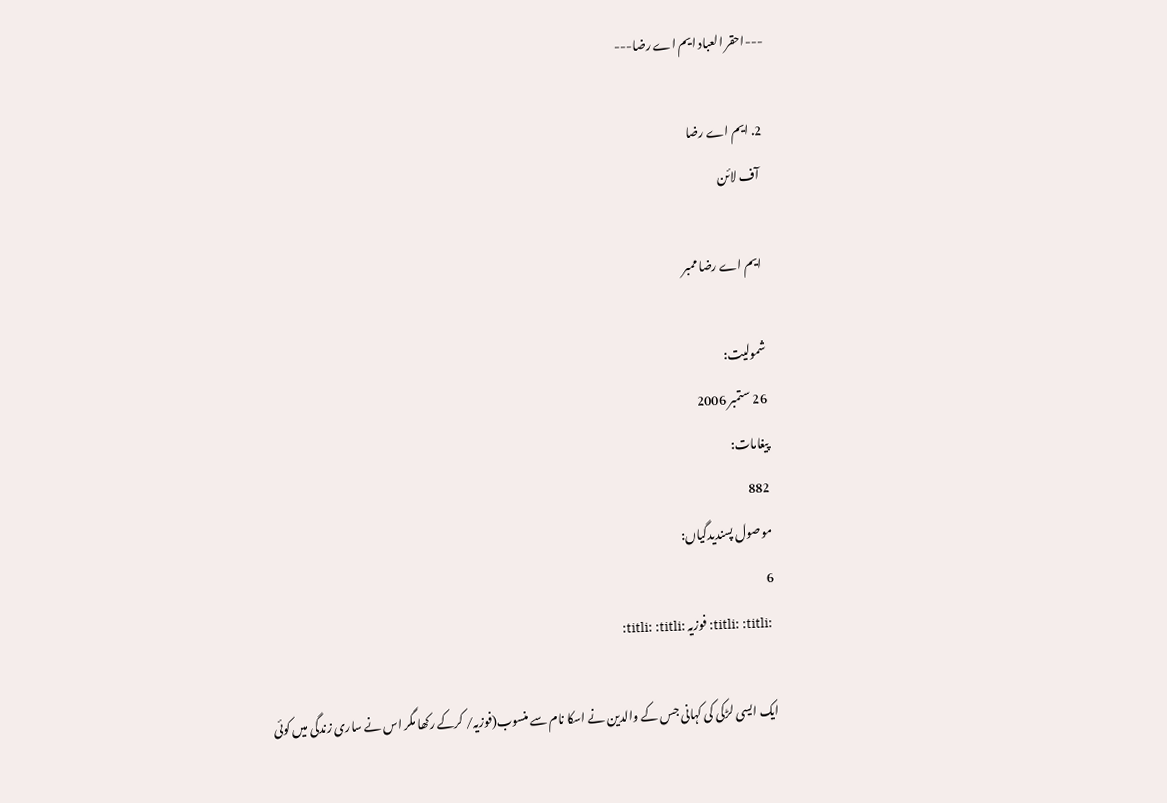---احقر العباد ایم اے رضا---

  2. ایم اے رضا
    آف لائن

    ایم اے رضا ممبر

    شمولیت:
    26 ستمبر 2006
    پیغامات:
    882
    موصول پسندیدگیاں:
    6
    :titli: :titli: فوزیہ :titli: :titli:

    ایک ایسی لڑکی کی کہانی جس کے والدین نے اسکا نام سے منسوب(فوزیہ/ کرکے رکھا مگر اس نے ساری زندگی میں کوئی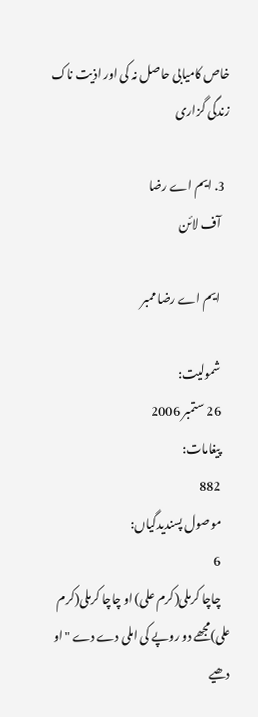خاص کامیابی حاصل نہ کی اور اذیت ناک زندگی گزاری

  3. ایم اے رضا
    آف لائن

    ایم اے رضا ممبر

    شمولیت:
    26 ستمبر 2006
    پیغامات:
    882
    موصول پسندیدگیاں:
    6
    چاچا کرملی(کرم علی) او چاچا کرملی(کرم علی)مجھے دو روپے کی املی دے دے "او دھیے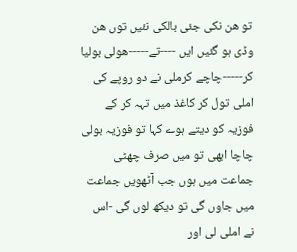تو ھن نکی جئی بالکی نئیں توں ھن وڈی ہو گئیں ایں ----تے-----ھولی بولیا کر-----چاچے کرملی نے دو روپے کی املی تول کر کاغذ میں تہہ کر کے فوزیہ کو دیتے ہوے کہا تو فوزیہ بولی چاچا ابھی تو میں صرف چھٹی جماعت میں ہوں جب آٹھویں جماعت میں جاوں گی تو دیکھ لوں گی -اس نے املی لی اور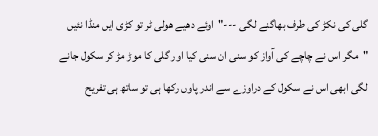گلی کی نکڑ کی طرف بھاگنے لگی ---"اوئے دھیے ھولی ٹر تو کڑی ایں منڈا نئیں "مگر اس نے چاچے کی آواز کو سنی ان سنی کیا اور گلی کا موڑ مڑ کر سکول جانے لگی ابھی اس نے سکول کے دراوزے سے اندر پاوں رکھا ہی تو ساتھ ہی تفریح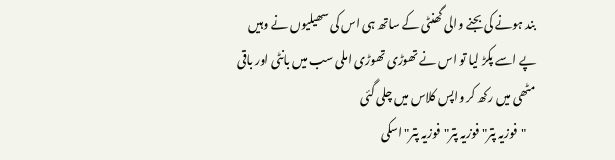بند ہونے کی بجنے والی گھنٹی کے ساتھ ہی اس کی سھیلیوں نے وہیں پے اسے پکڑ لیا تو اس نے تھوڑی تھوڑی املی سب میں بانٹی اور باقی مٹھی میں رکھ کر واپس کلاس میں چلی گئی
    "فوزیہ پتر" فوزیہ پتر"فوزیہ پتر"اسکی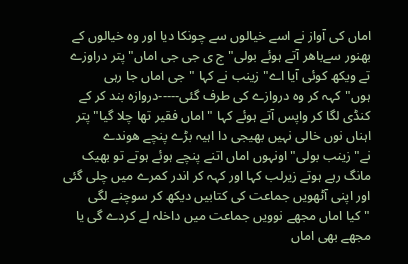اماں کی آواز نے اسے خیالوں سے چونکا دیا اور وہ خیالوں کے بھنور سےباھر آتے ہوئے بولی"ج ی جی جی اماں"پتر دراوزے تے ویکھ کوئی آیا اے" زینب نے کہا "جی اماں جا رہی ہوں"کہہ کر وہ دروازے کی طرف گئی-----دروازہ بند کر کے کنڈی لگا کر واپس آتے ہوئے کہا "اماں فقیر تھا چلا گیا"پتر اہناں نوں خالی نہیں بھیجی دا اہیہ بڑے پنچے ھوندے نے"زینب بولی"اونہوں اماں اتنے پنچے ہوئے ہوتے تو بھیک مانگ رہے ہوتے زیرلب کہا اور کہہ کر اندر کمرے میں چلی گئی اور اپنی آٹھویں جماعت کی کتابیں دیکھ کر سوچنے لگی "کیا اماں مجھے نوویں جماعت میں داخلہ لے کردے گی یا مجھے بھی اماں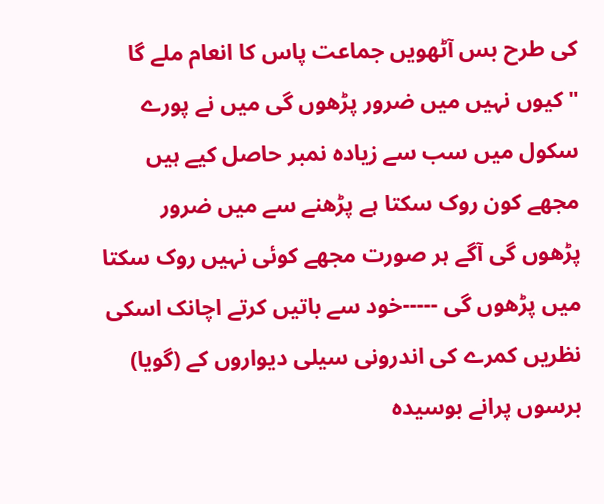کی طرح بس آٹھویں جماعت پاس کا انعام ملے گا "کیوں نہیں میں ضرور پڑھوں گی میں نے پورے سکول میں سب سے زیادہ نمبر حاصل کیے ہیں مجھے کون روک سکتا ہے پڑھنے سے میں ضرور پڑھوں گی آگے ہر صورت مجھے کوئی نہیں روک سکتا میں پڑھوں گی -----خود سے باتیں کرتے اچانک اسکی نظریں کمرے کی اندرونی سیلی دیواروں کے (گویا) برسوں پرانے بوسیدہ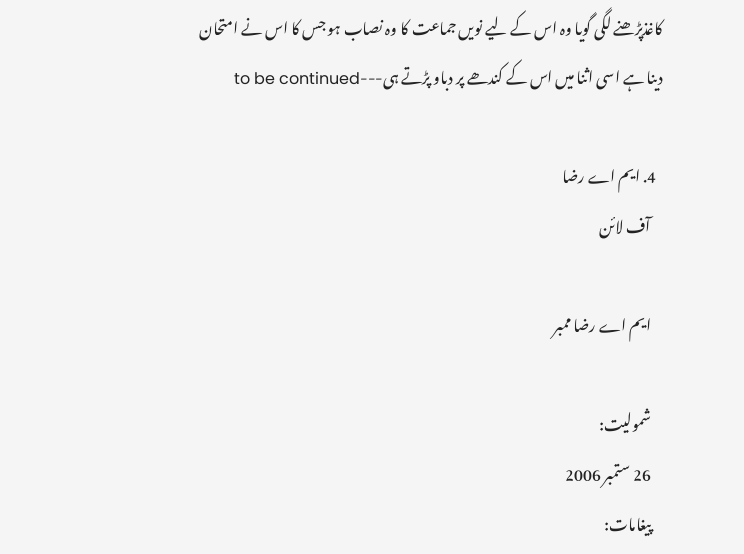کاغذپڑھنے لگی گویا وہ اس کے لیے نویں جماعت کا وہ نصاب ہو جس کا اس نے امتحان دینا ہے اسی اثنا میں اس کے کندھے پر دباو پڑتے ہی---to be continued

  4. ایم اے رضا
    آف لائن

    ایم اے رضا ممبر

    شمولیت:
    26 ستمبر 2006
    پیغامات: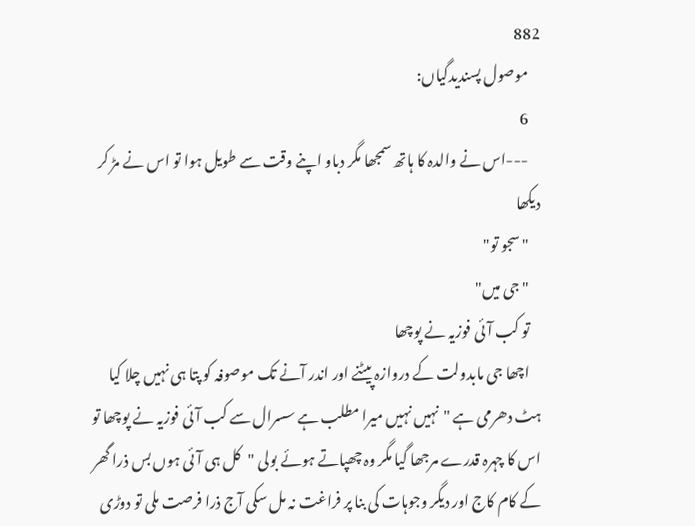882
    موصول پسندیدگیاں:
    6
    ---اس نے والدہ کا ہاتھ سمجھا مگر دباو اپنے وقت سے طویل ہوا تو اس نے مڑ کر دیکھا
    "سجو تو"
    "جی میں"
    تو کب آئی فوزیہ نے پوچھا
    اچھا جی مابدولت کے دروازہ پیٹنے اور اندر آنے تک موصوفہ کو پتا ہی نہیں چلا کیا ہٹ دھرمی ہے "نہیں نہیں میرا مطلب ہے سسرال سے کب آئی فوزیہ نے پوچھا تو اس کا چہرہ قدرے مرجھا گیا مگر وہ چھپاتے ہوئے بولی "کل ہی آئی ہوں بس ذرا گھر کے کام کاج اور دیگر وجوہات کی بنا پر فراغت نہ مل سکی آج ذرا فرصت ملی تو دوڑی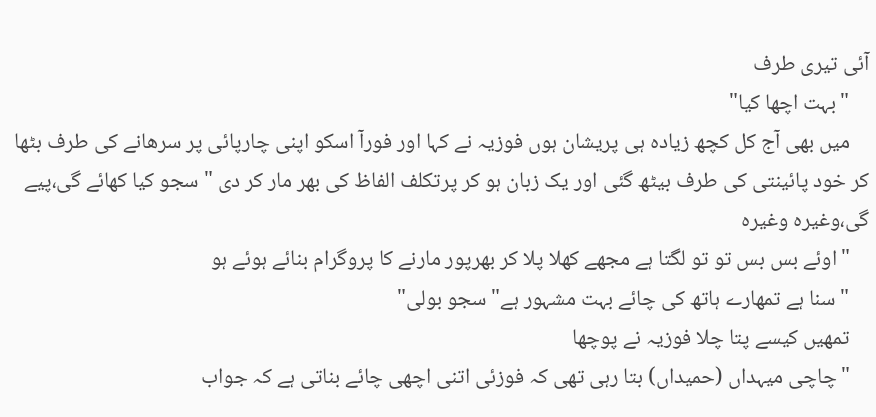آئی تیری طرف
    "بہت اچھا کیا"
    میں بھی آج کل کچھ زیادہ ہی پریشان ہوں فوزیہ نے کہا اور فورآ اسکو اپنی چارپائی پر سرھانے کی طرف بٹھا کر خود پائینتی کی طرف بیٹھ گئی اور یک زبان ہو کر پرتکلف الفاظ کی بھر مار کر دی "سجو کیا کھائے گی،پیے گی،وغیرہ وغیرہ
    "اوئے بس بس تو تو لگتا ہے مجھے کھلا پلا کر بھرپور مارنے کا پروگرام بنائے ہوئے ہو
    "سنا ہے تمھارے ہاتھ کی چائے بہت مشہور ہے"سجو بولی"
    تمھیں کیسے پتا چلا فوزیہ نے پوچھا
    "چاچی میہداں (حمیداں) بتا رہی تھی کہ فوزئی اتنی اچھی چائے بناتی ہے کہ جواب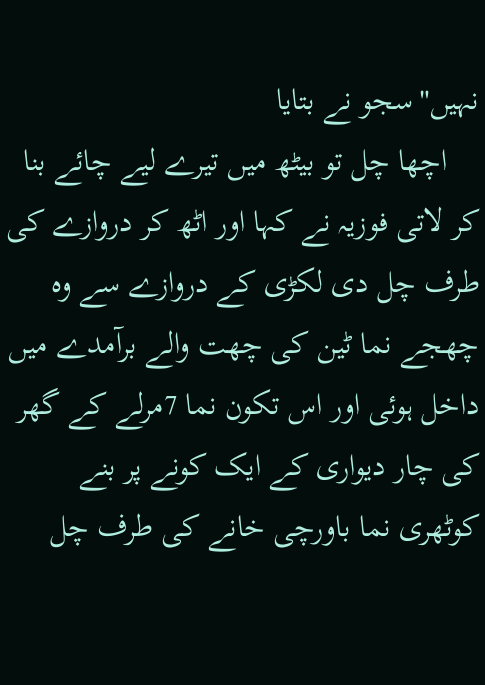نہیں"سجو نے بتایا
    اچھا چل تو بیٹھ میں تیرے لیے چائے بنا کر لاتی فوزیہ نے کہا اور اٹھ کر دروازے کی طرف چل دی لکڑی کے دروازے سے وہ چھجے نما ٹین کی چھت والے برآمدے میں داخل ہوئی اور اس تکون نما 7مرلے کے گھر کی چار دیواری کے ایک کونے پر بنے کوٹھری نما باورچی خانے کی طرف چل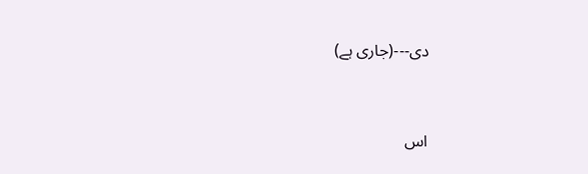دی---(جاری ہے)


اس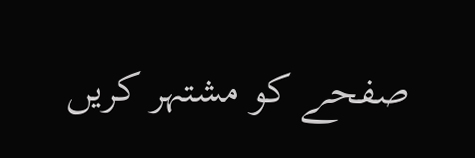صفحے کو مشتہر کریں